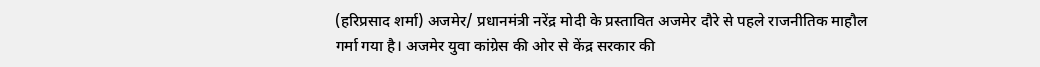(हरिप्रसाद शर्मा) अजमेर/ प्रधानमंत्री नरेंद्र मोदी के प्रस्तावित अजमेर दौरे से पहले राजनीतिक माहौल गर्मा गया है। अजमेर युवा कांग्रेस की ओर से केंद्र सरकार की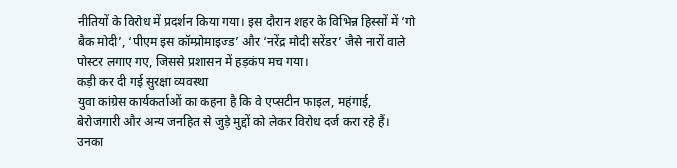नीतियों के विरोध में प्रदर्शन किया गया। इस दौरान शहर के विभिन्न हिस्सों में ‘गो बैक मोदी’, ‘पीएम इस कॉम्प्रोमाइज्ड’ और ‘नरेंद्र मोदी सरेंडर’ जैसे नारों वाले पोस्टर लगाए गए, जिससे प्रशासन में हड़कंप मच गया।
कड़ी कर दी गई सुरक्षा व्यवस्था
युवा कांग्रेस कार्यकर्ताओं का कहना है कि वे एप्सटीन फाइल, महंगाई, बेरोजगारी और अन्य जनहित से जुड़े मुद्दों को लेकर विरोध दर्ज करा रहे हैं। उनका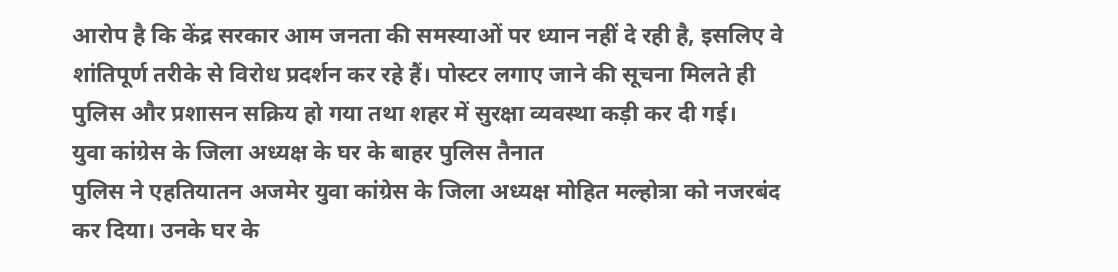आरोप है कि केंद्र सरकार आम जनता की समस्याओं पर ध्यान नहीं दे रही है, इसलिए वे शांतिपूर्ण तरीके से विरोध प्रदर्शन कर रहे हैं। पोस्टर लगाए जाने की सूचना मिलते ही पुलिस और प्रशासन सक्रिय हो गया तथा शहर में सुरक्षा व्यवस्था कड़ी कर दी गई।
युवा कांग्रेस के जिला अध्यक्ष के घर के बाहर पुलिस तैनात
पुलिस ने एहतियातन अजमेर युवा कांग्रेस के जिला अध्यक्ष मोहित मल्होत्रा को नजरबंद कर दिया। उनके घर के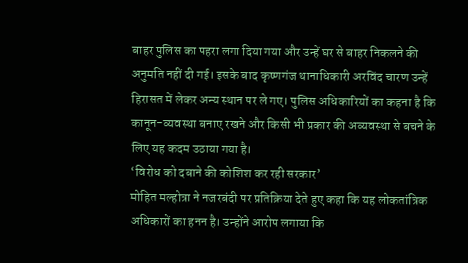बाहर पुलिस का पहरा लगा दिया गया और उन्हें घर से बाहर निकलने की अनुमति नहीं दी गई। इसके बाद कृष्णगंज थानाधिकारी अरविंद चारण उन्हें हिरासत में लेकर अन्य स्थान पर ले गए। पुलिस अधिकारियों का कहना है कि कानून-व्यवस्था बनाए रखने और किसी भी प्रकार की अव्यवस्था से बचने के लिए यह कदम उठाया गया है।
‘विरोध को दबाने की कोशिश कर रही सरकार’
मोहित मल्होत्रा ने नजरबंदी पर प्रतिक्रिया देते हुए कहा कि यह लोकतांत्रिक अधिकारों का हनन है। उन्होंने आरोप लगाया कि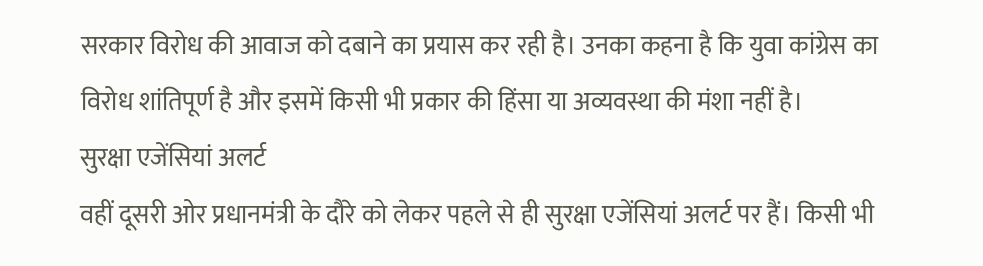सरकार विरोध की आवाज को दबाने का प्रयास कर रही है। उनका कहना है कि युवा कांग्रेस का विरोध शांतिपूर्ण है और इसमें किसी भी प्रकार की हिंसा या अव्यवस्था की मंशा नहीं है।
सुरक्षा एजेंसियां अलर्ट
वहीं दूसरी ओर प्रधानमंत्री के दौरे को लेकर पहले से ही सुरक्षा एजेंसियां अलर्ट पर हैं। किसी भी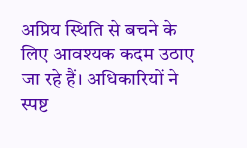अप्रिय स्थिति से बचने के लिए आवश्यक कदम उठाए जा रहे हैं। अधिकारियों ने स्पष्ट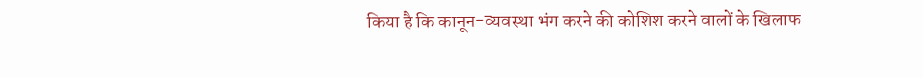किया है कि कानून-व्यवस्था भंग करने की कोशिश करने वालों के खिलाफ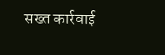सख्त कार्रवाई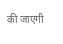की जाएगी